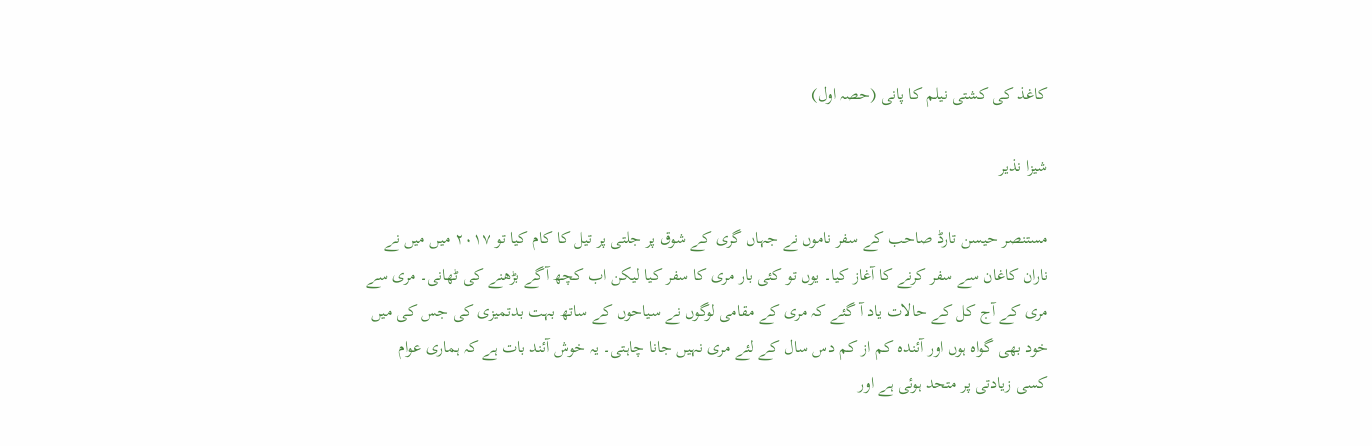کاغذ کی کشتی نیلم کا پانی (حصہ اول)

شیزا نذیر

مستنصر حیسن تارڈ صاحب کے سفر ناموں نے جہاں گری کے شوق پر جلتی پر تیل کا کام کیا تو ۲۰۱۷ میں میں نے ناران کاغان سے سفر کرنے کا آغاز کیا۔ یوں تو کئی بار مری کا سفر کیا لیکن اب کچھ آگے بڑھنے کی ٹھانی۔ مری سے مری کے آج کل کے حالات یاد آ گئے کہ مری کے مقامی لوگوں نے سیاحوں کے ساتھ بہت بدتمیزی کی جس کی میں خود بھی گواہ ہوں اور آئندہ کم از کم دس سال کے لئے مری نہیں جانا چاہتی۔ یہ خوش آئند بات ہے کہ ہماری عوام کسی زیادتی پر متحد ہوئی ہے اور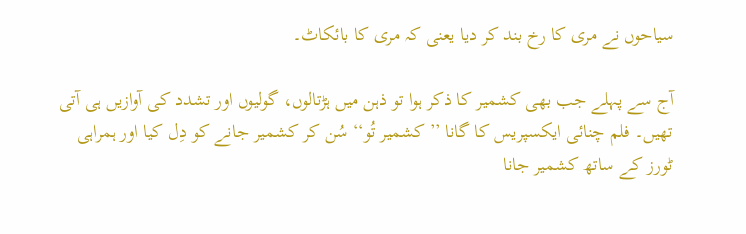سیاحوں نے مری کا رخ بند کر دیا یعنی کہ مری کا بائکاٹ۔

آج سے پہلے جب بھی کشمیر کا ذکر ہوا تو ذہن میں ہڑتالوں، گولیوں اور تشدد کی آوازیں ہی آتی تھیں۔ فلم چنائی ایکسپریس کا گانا ’’کشمیر تُو‘‘ سُن کر کشمیر جانے کو دِل کیا اور ہمراہی ٹورز کے ساتھ کشمیر جانا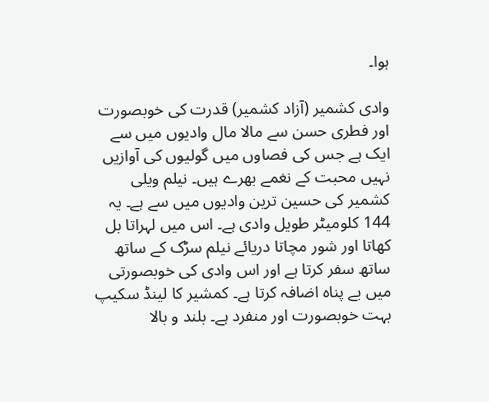ہوا۔

وادی کشمیر (آزاد کشمیر) قدرت کی خوبصورت اور فطری حسن سے مالا مال وادیوں میں سے ایک ہے جس کی فصاوں میں گولیوں کی آوازیں نہیں محبت کے نغمے بھرے ہیں۔ نیلم ویلی کشمیر کی حسین ترین وادیوں میں سے ہے۔ یہ 144 کلومیٹر طویل وادی ہے۔ اس میں لہراتا بل کھاتا اور شور مچاتا دریائے نیلم سڑک کے ساتھ ساتھ سفر کرتا ہے اور اس وادی کی خوبصورتی میں بے پناہ اضافہ کرتا ہے۔ کمشیر کا لینڈ سکیپ بہت خوبصورت اور منفرد ہے۔ بلند و بالا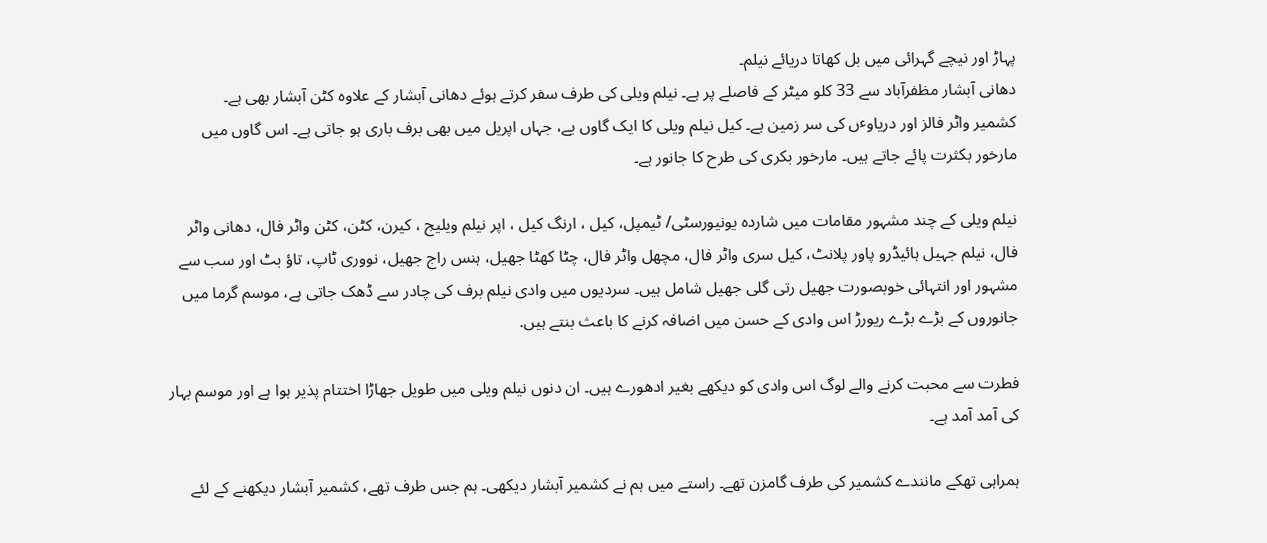پہاڑ اور نیچے گہرائی میں بل کھاتا دریائے نیلم۔
دھانی آبشار مظفرآباد سے 33 کلو میٹر کے فاصلے پر ہے۔ نیلم ویلی کی طرف سفر کرتے ہوئے دھانی آبشار کے علاوہ کٹن آبشار بھی ہے۔
کشمیر واٹر فالز اور دریاوٴں کی سر زمین ہے۔ کیل نیلم ویلی کا ایک گاوں یے، جہاں اپریل میں بھی برف باری ہو جاتی ہے۔ اس گاوں میں مارخور بکثرت پائے جاتے ہیں۔ مارخور بکری کی طرح کا جانور ہے۔

نیلم ویلی کے چند مشہور مقامات میں شاردہ یونیورسٹی/ ٹیمپل، کیل ، ارنگ کیل ، اپر نیلم ویلیج ، کیرن، کٹن، کٹن واٹر فال، دھانی واٹر فال، نیلم جہیل ہائیڈرو پاور پلانٹ، کیل سری واٹر فال، مچھل واٹر فال، چٹا کھٹا جھیل، ہنس راج جھیل، نووری ٹاپ، تاؤ بٹ اور سب سے مشہور اور انتہائی خوبصورت جھیل رتی گلی جھیل شامل ہیں۔ سردیوں میں وادی نیلم برف کی چادر سے ڈھک جاتی ہے، موسم گرما میں جانوروں کے بڑے بڑے ریورڑ اس وادی کے حسن میں اضافہ کرنے کا باعث بنتے ہیں.

فطرت سے محبت کرنے والے لوگ اس وادی کو دیکھے بغیر ادھورے ہیں۔ ان دنوں نیلم ویلی میں طویل جھاڑا اختتام پذیر ہوا ہے اور موسم بہار کی آمد آمد ہے۔

ہمراہی تھکے مانندے کشمیر کی طرف گامزن تھے۔ راستے میں ہم نے کشمیر آبشار دیکھی۔ ہم جس طرف تھے، کشمیر آبشار دیکھنے کے لئے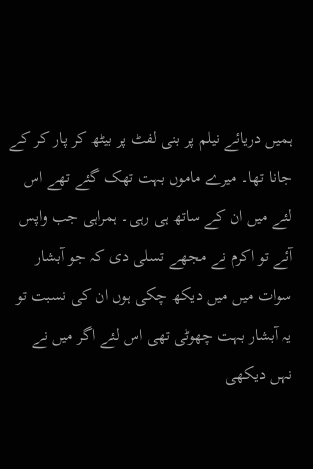ہمیں دریائے نیلم پر بنی لفٹ پر بیٹھ کر پار کر کے جانا تھا۔ میرے ماموں بہت تھک گئے تھے اس لئے میں ان کے ساتھ ہی رہی۔ ہمراہی جب واپس آئے تو اکرم نے مجھے تسلی دی کہ جو آبشار سوات میں میں دیکھ چکی ہوں ان کی نسبت تو یہ آبشار بہت چھوٹی تھی اس لئے اگر میں نے نہں دیکھی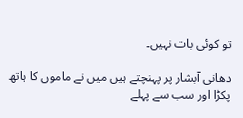تو کوئی بات نہیں۔

دھانی آبشار پر پہنچتے ہیں میں نے ماموں کا ہاتھ پکڑا اور سب سے پہلے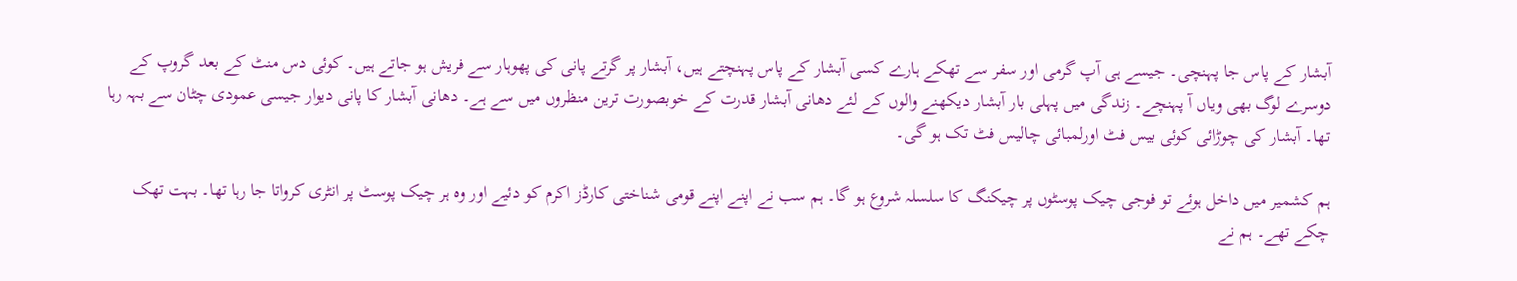آبشار کے پاس جا پہنچی۔ جیسے ہی آپ گرمی اور سفر سے تھکے ہارے کسی آبشار کے پاس پہنچتے ہیں، آبشار پر گرتے پانی کی پھوہار سے فریش ہو جاتے ہیں۔ کوئی دس منٹ کے بعد گروپ کے دوسرے لوگ بھی ویاں آ پہنچے۔ زندگی میں پہلی بار آبشار دیکھنے والوں کے لئے دھانی آبشار قدرت کے خوبصورت ترین منظروں میں سے ہے۔ دھانی آبشار کا پانی دیوار جیسی عمودی چٹان سے بہہ رہا تھا۔ آبشار کی چوڑائی کوئی بیس فٹ اورلمبائی چالیس فٹ تک ہو گی۔

ہم کشمیر میں داخل ہوئے تو فوجی چیک پوسٹوں پر چیکنگ کا سلسلہ شروع ہو گا۔ ہم سب نے اپنے اپنے قومی شناختی کارڈز اکرم کو دئیے اور وہ ہر چیک پوسٹ پر انٹری کرواتا جا رہا تھا۔ بہت تھک چکے تھے۔ ہم نے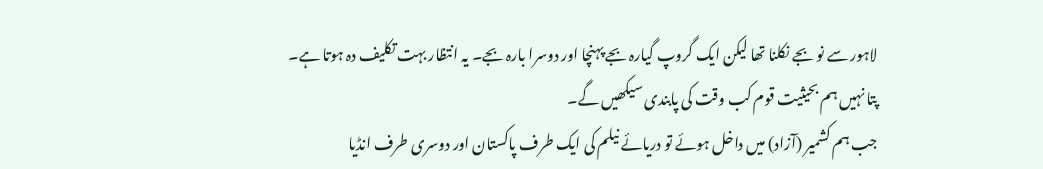لاہور سے نو بجے نکلنا تھا لیکن ایک گروپ گیارہ بجے پہنچا اور دوسرا بارہ بجے۔ یہ انتظار بہت تکلیف دہ ہوتا ہے۔ پتا نہیں ہم بحیثیت قوم کب وقت کی پابندی سیکھیں گے۔
جب ہم کشمیر (آزاد) میں داخل ہوئے تو دریائے نیلم کی ایک طرف پاکستان اور دوسری طرف انڈیا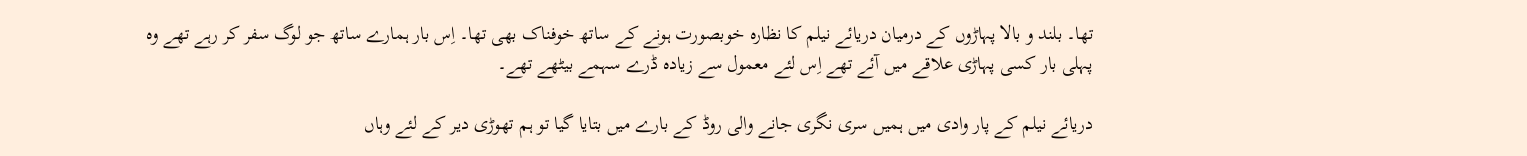تھا۔ بلند و بالا پہاڑوں کے درمیان دریائے نیلم کا نظارہ خوبصورت ہونے کے ساتھ خوفناک بھی تھا۔ اِس بار ہمارے ساتھ جو لوگ سفر کر رہے تھے وہ پہلی بار کسی پہاڑی علاقے میں آئے تھے اِس لئے معمول سے زیادہ ڈرے سہمے بیٹھے تھے۔

دریائے نیلم کے پار وادی میں ہمیں سری نگری جانے والی روڈ کے بارے میں بتایا گیا تو ہم تھوڑی دیر کے لئے وہاں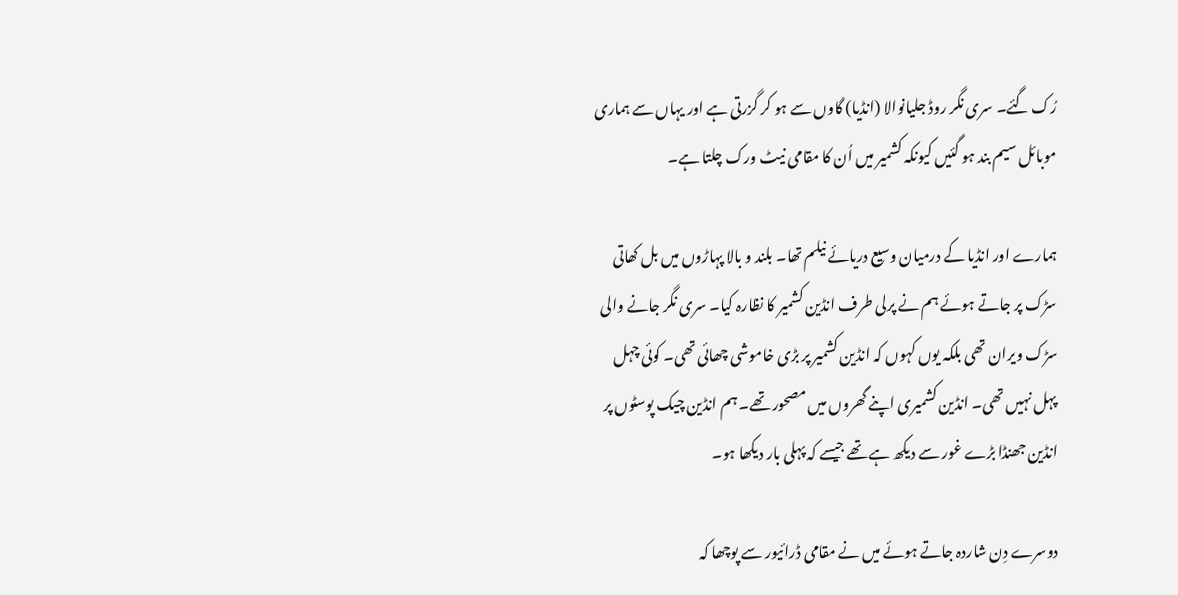رُک گئے۔ سری نگر روڈ جلیانوالا (انڈیا) گاوں سے ہو کر گزرتی ہے اور یہاں سے ہماری موبائل سیم بند ہو گئیں کیونکہ کشمیر میں اُن کا مقامی نیٹ ورک چلتا ہے۔

ہمارے اور انڈیا کے درمیان وسیع دریائے نیلم تھا۔ بلند و بالا پہاڑوں میں بل کھاتی سڑک پر جاتے ہوئے ہم نے پرلی طرف انڈین کشمیر کا نظارہ کیا۔ سری نگر جانے والی سڑک ویران تھی بلکہ یوں کہوں کہ انڈین کشمیر پر بڑی خاموشی چھائی تھی۔ کوئی چہل پہل نہیں تھی۔ انڈین کشمیری اپنے گھروں میں مصحور تھے۔ ہم انڈین چیک پوسٹوں پر انڈین جھنڈا بڑے غور سے دیکھ ہے تھے جیسے کہ پہلی بار دیکھا ہو۔

دوسرے دِن شاردہ جاتے ہوئے میں نے مقامی ڈرائیور سے پوچھا کہ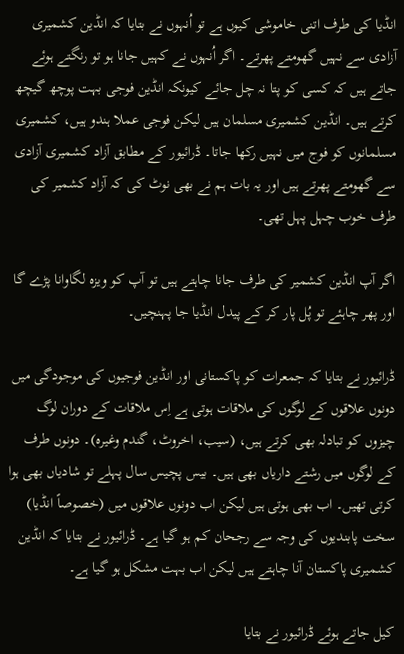انڈیا کی طرف اتنی خاموشی کیوں ہے تو اُنہوں نے بتایا کہ انڈین کشمیری آزادی سے نہیں گھومتے پھرتے۔ اگر اُنہوں نے کہیں جانا ہو تو رنگتے ہوئے جاتے ہیں کہ کسی کو پتا نہ چل جائے کیونکہ انڈین فوجی بہت پوچھ گیچھ کرتے ہیں۔ انڈین کشمیری مسلمان ہیں لیکن فوجی عملا ہندو ہیں، کشمیری مسلمانوں کو فوج میں نہیں رکھا جاتا۔ ڈرائیور کے مطابق آزاد کشمیری آزادی سے گھومتے پھرتے ہیں اور یہ بات ہم نے بھی نوٹ کی کہ آزاد کشمیر کی طرف خوب چہل پہل تھی۔

اگر آپ انڈین کشمیر کی طرف جانا چاہتے ہیں تو آپ کو ویزہ لگاوانا پڑے گا اور پھر چاہئے تو پُل پار کر کے پیدل انڈیا جا پہنچیں۔

ڈرائیور نے بتایا کہ جمعرات کو پاکستانی اور انڈین فوجیوں کی موجودگی میں دونوں علاقوں کے لوگوں کی ملاقات ہوتی ہے اِس ملاقات کے دوران لوگ چیزوں کو تبادلہ بھی کرتے ہیں، (سیب، اخروٹ، گندم وغیرہ)۔ دونوں طرف کے لوگوں میں رشتے داریاں بھی ہیں۔ بیس پچیس سال پہلے تو شادیاں بھی ہوا کرتی تھیں۔ اب بھی ہوتی ہیں لیکن اب دونوں علاقوں میں (خصوصاً انڈیا) سخت پابندیوں کی وجہ سے رجحان کم ہو گیا ہے۔ ڈرائیور نے بتایا کہ انڈین کشمیری پاکستان آنا چاہتے ہیں لیکن اب بہت مشکل ہو گیا ہے۔

کیل جاتے ہوئے ڈرائیور نے بتایا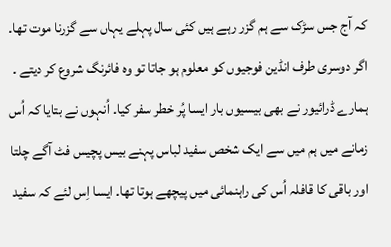کہ آج جس سڑک سے ہم گزر رہے ہیں کئی سال پہلے یہاں سے گزرنا موت تھا۔ اگر دوسری طرف انڈین فوجیوں کو معلوم ہو جاتا تو وہ فائرنگ شروع کر دیتے ۔ ہمارے ڈرائیور نے بھی بیسیوں بار ایسا پُر خطر سفر کیا۔ اُنہوں نے بتایا کہ اُس زمانے میں ہم میں سے ایک شخص سفید لباس پہنے بیس پچیس فٹ آگے چلتا اور باقی کا قافلہ اُس کی راہنمائی میں پیچھے ہوتا تھا۔ ایسا اِس لئے کہ سفید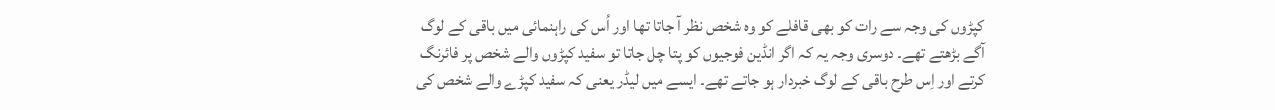کپڑوں کی وجہ سے رات کو بھی قافلے کو وہ شخص نظر آ جاتا تھا اور اُس کی راہنمائی میں باقی کے لوگ آگے بڑھتے تھے۔ دوسری وجہ یہ کہ اگر انڈین فوجیوں کو پتا چل جاتا تو سفید کپڑوں والے شخص پر فائرنگ کرتے اور اِس طرح باقی کے لوگ خبردار ہو جاتے تھے۔ ایسے میں لیڈر یعنی کہ سفید کپڑے والے شخص کی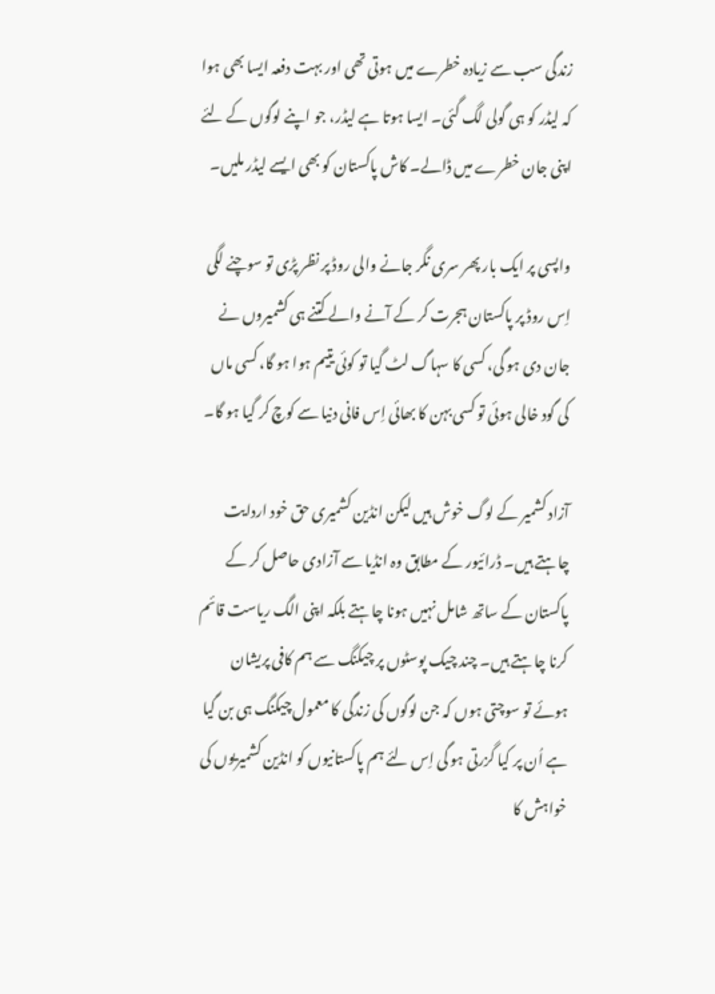زندگی سب سے زیادہ خطرے میں ہوتی تھی اور بہت دفعہ ایسا بھی ہوا کہ لیڈر کو ہی گولی لگ گئی۔ ایسا ہوتا ہے لیڈر، جو اپنے لوگوں کے لئے اپنی جان خطرے میں ڈالے۔ کاش پاکستان کو بھی ایسے لیڈر ملیں۔

واپسی پر ایک بار پھر سری نگر جانے والی روڈ پر نظر پڑی تو سوچنے لگی اِس روڈ پر پاکستان ہجرت کر کے آنے والے کتنے ہی کشمیروں نے جان دی ہو گی، کسی کا سہاگ لٹ گیا تو کوئی یتیم ہوا ہو گا، کسی ماں کی گود خالی ہوئی تو کسی بہن کا بھائی اِس فانی دنیا سے کوچ کر گیا ہو گا۔

آزاد کشمیر کے لوگ خوش ہیں لیکن انڈین کشمیری حق خود اردایت چاہتے ہیں۔ ڈرائیور کے مطابق وہ انڈیا سے آزادی حاصل کر کے پاکستان کے ساتھ شامل نہیں ہونا چاہتے بلکہ اپنی الگ ریاست قائم کرنا چاہتے ہیں۔ چند چیک پوسٹوں پر چیکنگ سے ہم کافی پریشان ہوئے تو سوچتی ہوں کہ جن لوگوں کی زندگی کا معمول چیکنگ ہی بن گیا ہے اُن پر کیا گزرتی ہو گی اِس لئے ہم پاکستانیوں کو انڈین کشمیریوں کی خواہش کا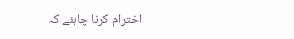اخترام کرنا چاہئے کہ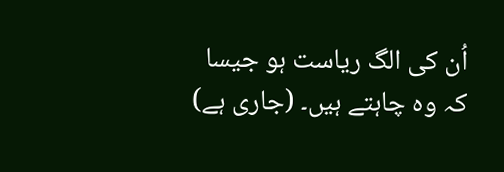اُن کی الگ ریاست ہو جیسا کہ وہ چاہتے ہیں۔ (جاری ہے)